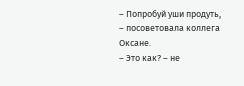– Попробуй уши продуть, – посоветовала коллега Оксане.
– Это как? – не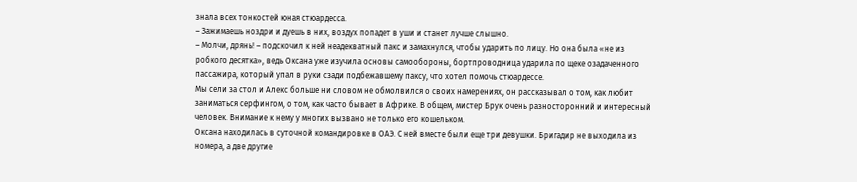знала всех тонкостей юная стюардесса.
– Зажимаешь ноздри и дуешь в них, воздух попадет в уши и станет лучше слышно.
– Молчи, дрянь! – подскочил к ней неадекватный пакс и замахнулся, чтобы ударить по лицу. Но она была «не из робкого десятка», ведь Оксана уже изучила основы самообороны, бортпроводница ударила по щеке озадаченного пассажира, который упал в руки сзади подбежавшему паксу, что хотел помочь стюардессе.
Мы сели за стол и Алекс больше ни словом не обмолвился о своих намерениях, он рассказывал о том, как любит заниматься серфингом, о том, как часто бывает в Африке. В общем, мистер Брук очень разносторонний и интересный человек. Внимание к нему у многих вызвано не только его кошельком.
Оксана находилась в суточной командировке в ОАЭ. С ней вместе были еще три девушки. Бригадир не выходила из номера, а две другие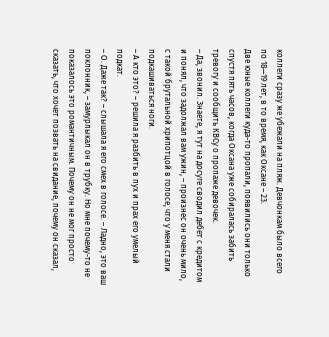коллеги сразу же убежали на пляж. Девчонкам было всего по 18—19 лет, в то время, как Оксане – 23.
Две юные коллеги куда-то пропали, появились они только спустя пять часов, когда Оксана уже собиралась забить тревогу и сообщить КВСу о пропаже девочек.
– Да, звонил. Знаете, я тут на досуге сводил дебет с кредитом и понял, что задолжал вам ужин, – произнес он очень мило, с такой брутальной хрипотцой в голосе, что у меня стали подкашиваться ноги.
– А кто это? – решила я разбить в пух и прах его умелый подкат.
– О. Даже так? – слышала я его смех в голосе. – Ладно, это ваш поклонник, – замурлыкал он в трубку. Но мне почему-то не показалось это романтичным. Почему он не мог просто сказать, что хочет позвать на свидание, почему он сказал,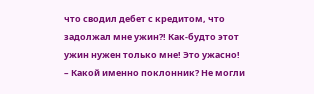что сводил дебет с кредитом, что задолжал мне ужин?! Как-будто этот ужин нужен только мне! Это ужасно!
– Какой именно поклонник? Не могли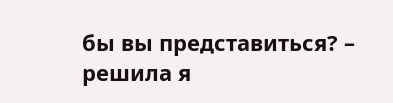бы вы представиться? – решила я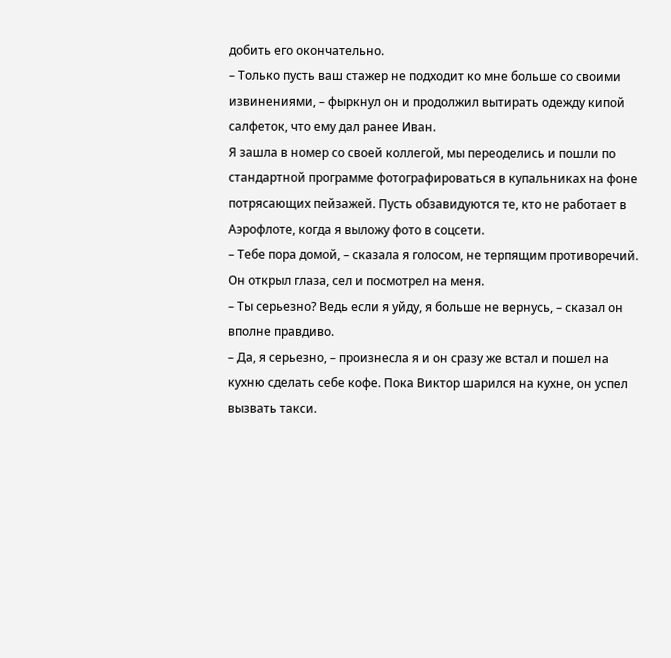добить его окончательно.
– Только пусть ваш стажер не подходит ко мне больше со своими извинениями, – фыркнул он и продолжил вытирать одежду кипой салфеток, что ему дал ранее Иван.
Я зашла в номер со своей коллегой, мы переоделись и пошли по стандартной программе фотографироваться в купальниках на фоне потрясающих пейзажей. Пусть обзавидуются те, кто не работает в Аэрофлоте, когда я выложу фото в соцсети.
– Тебе пора домой, – сказала я голосом, не терпящим противоречий. Он открыл глаза, сел и посмотрел на меня.
– Ты серьезно? Ведь если я уйду, я больше не вернусь, – сказал он вполне правдиво.
– Да, я серьезно, – произнесла я и он сразу же встал и пошел на кухню сделать себе кофе. Пока Виктор шарился на кухне, он успел вызвать такси.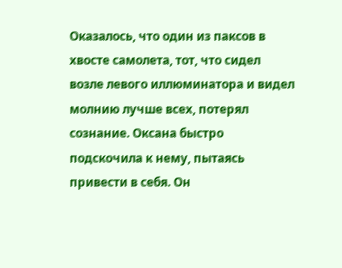Оказалось, что один из паксов в хвосте самолета, тот, что сидел возле левого иллюминатора и видел молнию лучше всех, потерял сознание. Оксана быстро подскочила к нему, пытаясь привести в себя. Он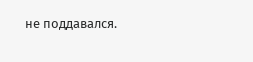не поддавался.